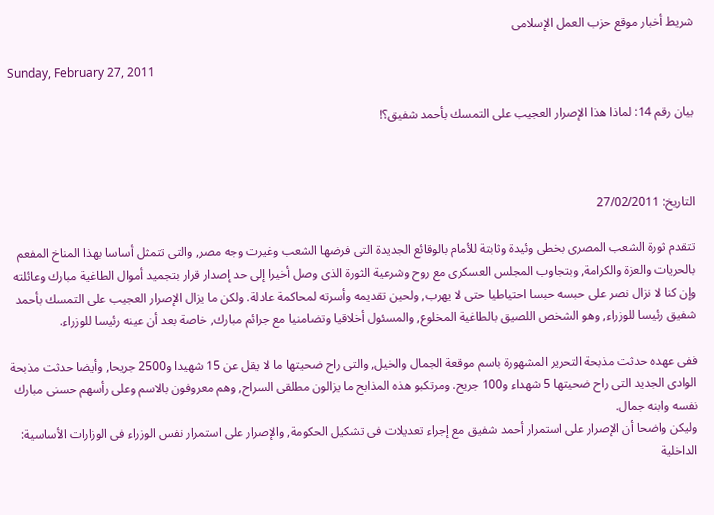شريط أخبار موقع حزب العمل الإسلامى

Sunday, February 27, 2011

بيان رقم 14: لماذا هذا الإصرار العجيب على التمسك بأحمد شفيق؟!



التاريخ: 27/02/2011

تتقدم ثورة الشعب المصرى بخطى وئيدة وثابتة للأمام بالوقائع الجديدة التى فرضها الشعب وغيرت وجه مصر, والتى تتمثل أساسا بهذا المناخ المفعم بالحريات والعزة والكرامة, وبتجاوب المجلس العسكرى مع روح وشرعية الثورة الذى وصل أخيرا إلى حد إصدار قرار بتجميد أموال الطاغية مبارك وعائلته وإن كنا لا نزال نصر على حبسه حبسا احتياطيا حتى لا يهرب, ولحين تقديمه وأسرته لمحاكمة عادلة. ولكن ما يزال الإصرار العجيب على التمسك بأحمد شفيق رئيسا للوزراء, وهو الشخص اللصيق بالطاغية المخلوع, والمسئول أخلاقيا وتضامنيا مع جرائم مبارك, خاصة بعد أن عينه رئيسا للوزراء.

ففى عهده حدثت مذبحة التحرير المشهورة باسم موقعة الجمال والخيل, والتى راح ضحيتها ما لا يقل عن 15 شهيدا و2500 جريحا, وأيضا حدثت مذبحة الوادى الجديد التى راح ضحيتها 5 شهداء و100 جريح. ومرتكبو هذه المذابح ما يزالون مطلقى السراح, وهم معروفون بالاسم وعلى رأسهم حسنى مبارك نفسه وابنه جمال.
وليكن واضحا أن الإصرار على استمرار أحمد شفيق مع إجراء تعديلات فى تشكيل الحكومة, والإصرار على استمرار نفس الوزراء فى الوزارات الأساسية: الداخلية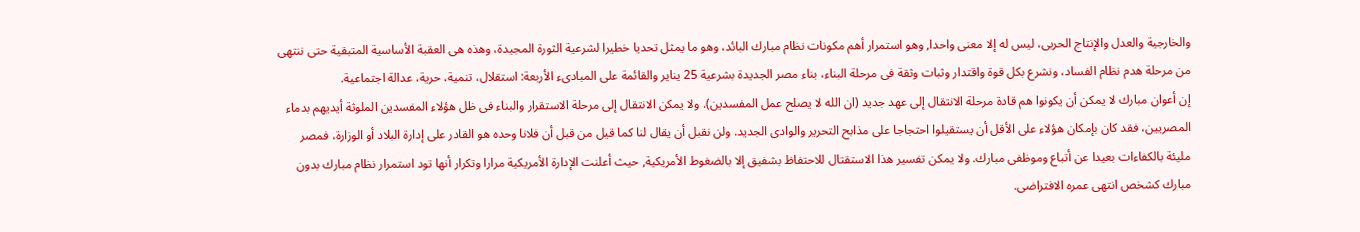والخارجية والعدل والإنتاج الحربى، ليس له إلا معنى واحدا, وهو استمرار أهم مكونات نظام مبارك البائد، وهو ما يمثل تحديا خطيرا لشرعية الثورة المجيدة، وهذه هى العقبة الأساسية المتبقية حتى ننتهى من مرحلة هدم نظام الفساد، ونشرع بكل قوة واقتدار وثبات وثقة فى مرحلة البناء، بناء مصر الجديدة بشرعية 25 يناير والقائمة على المبادىء الأربعة: استقلال، تنمية، حرية، عدالة اجتماعية.
إن أعوان مبارك لا يمكن أن يكونوا هم قادة مرحلة الانتقال إلى عهد جديد (ان الله لا يصلح عمل المفسدين). ولا يمكن الانتقال إلى مرحلة الاستقرار والبناء فى ظل هؤلاء المفسدين الملوثة أيديهم بدماء المصريين، فقد كان بإمكان هؤلاء على الأقل أن يستقيلوا احتجاجا على مذابح التحرير والوادى الجديد. ولن نقبل أن يقال لنا كما قيل من قبل أن فلانا وحده هو القادر على إدارة البلاد أو الوزارة، فمصر مليئة بالكفاءات بعيدا عن أتباع وموظفى مبارك. ولا يمكن تفسير هذا الاستقتال للاحتفاظ بشفيق إلا بالضغوط الأمريكية, حيث أعلنت الإدارة الأمريكية مرارا وتكرار أنها تود استمرار نظام مبارك بدون مبارك كشخص انتهى عمره الافتراضى.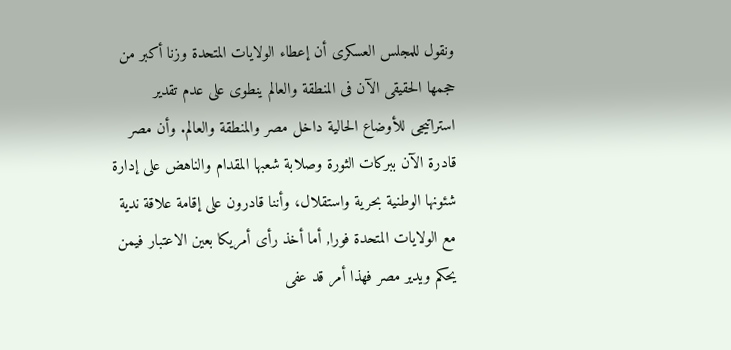ونقول للمجلس العسكرى أن إعطاء الولايات المتحدة وزنا أكبر من حجمها الحقيقى الآن فى المنطقة والعالم ينطوى على عدم تقدير استراتيجى للأوضاع الحالية داخل مصر والمنطقة والعالم. وأن مصر قادرة الآن ببركات الثورة وصلابة شعبها المقدام والناهض على إدارة شئونها الوطنية بحرية واستقلال، وأننا قادرون على إقامة علاقة ندية مع الولايات المتحدة فورا, أما أخذ رأى أمريكا بعين الاعتبار فيمن يحكم ويدير مصر فهذا أمر قد عفى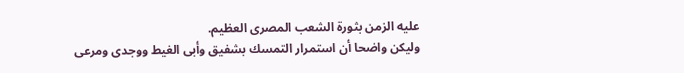عليه الزمن بثورة الشعب المصرى العظيم.
وليكن واضحا أن استمرار التمسك بشفيق وأبى الغيط ووجدى ومرعى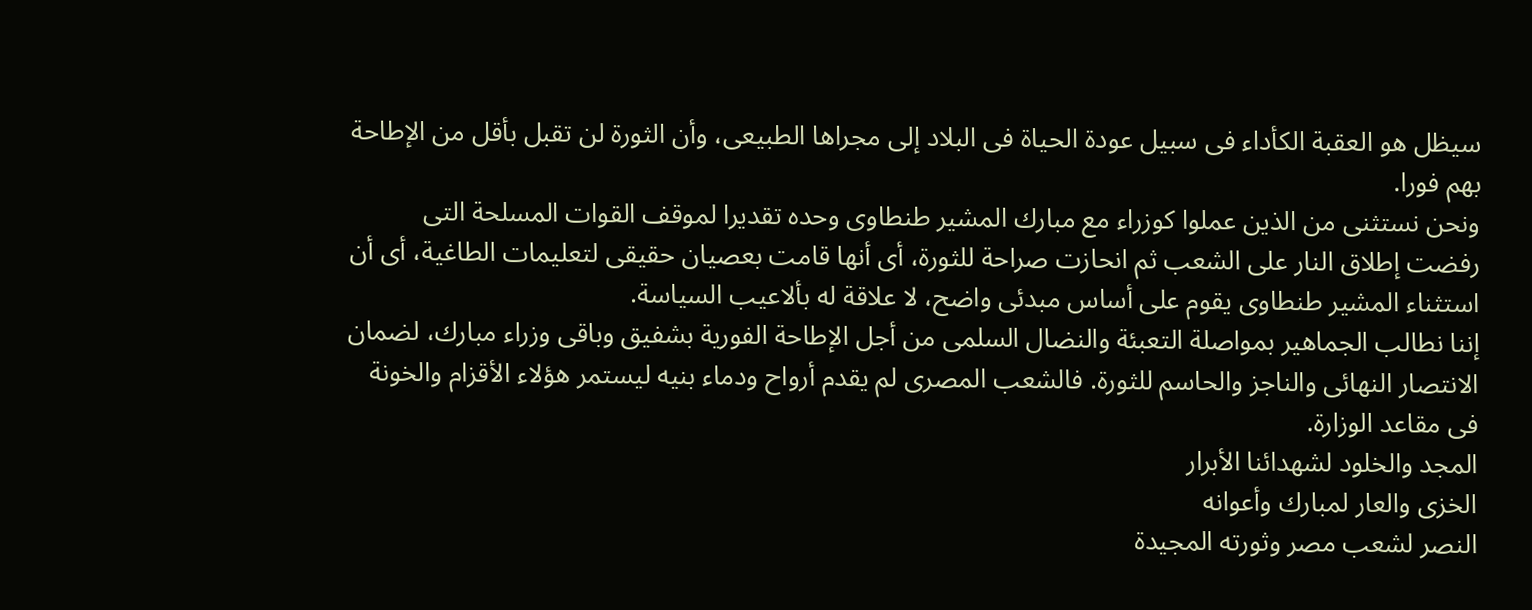سيظل هو العقبة الكأداء فى سبيل عودة الحياة فى البلاد إلى مجراها الطبيعى، وأن الثورة لن تقبل بأقل من الإطاحة بهم فورا.
ونحن نستثنى من الذين عملوا كوزراء مع مبارك المشير طنطاوى وحده تقديرا لموقف القوات المسلحة التى رفضت إطلاق النار على الشعب ثم انحازت صراحة للثورة، أى أنها قامت بعصيان حقيقى لتعليمات الطاغية، أى أن استثناء المشير طنطاوى يقوم على أساس مبدئى واضح، لا علاقة له بألاعيب السياسة.
إننا نطالب الجماهير بمواصلة التعبئة والنضال السلمى من أجل الإطاحة الفورية بشفيق وباقى وزراء مبارك، لضمان الانتصار النهائى والناجز والحاسم للثورة. فالشعب المصرى لم يقدم أرواح ودماء بنيه ليستمر هؤلاء الأقزام والخونة فى مقاعد الوزارة.
المجد والخلود لشهدائنا الأبرار
الخزى والعار لمبارك وأعوانه
النصر لشعب مصر وثورته المجيدة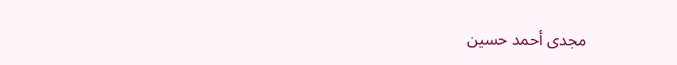مجدى أحمد حسين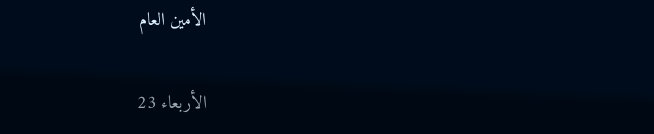الأمين العام

الأربعاء 23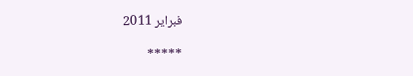فبراير 2011

*****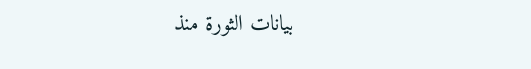بيانات الثورة منذ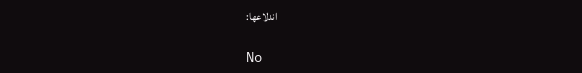اندلاعها:

No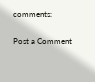comments:

Post a Comment